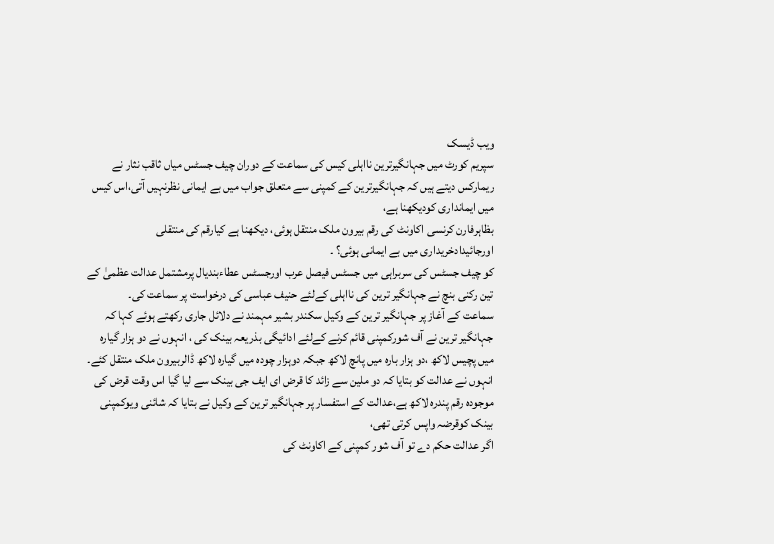ویب ڈیسک
سپریم کورٹ میں جہانگیرترین نااہلی کیس کی سماعت کے دوران چیف جسٹس میاں ثاقب نثار نے ریمارکس دیتے ہیں کہ جہانگیرترین کے کمپنی سے متعلق جواب میں بے ایمانی نظرنہیں آتی،اس کیس میں ایمانداری کودیکھنا ہے،
بظاہرفارن کرنسی اکاونٹ کی رقم بیرون ملک منتقل ہوئی، دیکھنا ہے کیارقم کی منتقلی اورجائیدادخریداری میں بے ایمانی ہوئی؟ ۔
کو چیف جسٹس کی سربراہی میں جسٹس فیصل عرب اورجسٹس عطاءبندیال پرمشتمل عدالت عظمیٰ کے تین رکنی بنچ نے جہانگیر ترین کی نااہلی کےلئے حنیف عباسی کی درخواست پر سماعت کی۔
سماعت کے آغاز پر جہانگیر ترین کے وکیل سکندر بشیر مہمند نے دلائل جاری رکھتے ہوئے کہا کہ جہانگیر ترین نے آف شورکمپنی قائم کرنے کےلئے ادائیگی بذریعہ بینک کی ، انہوں نے دو ہزار گیارہ میں پچیس لاکھ ،دو ہزار بارہ میں پانچ لاکھ جبکہ دوہزار چودہ میں گیارہ لاکھ ڈالربیرون ملک منتقل کئے۔ انہوں نے عدالت کو بتایا کہ دو ملین سے زائد کا قرض ای ایف جی بینک سے لیا گیا اس وقت قرض کی موجودہ رقم پندرہ لاکھ ہے،عدالت کے استفسار پر جہانگیر ترین کے وکیل نے بتایا کہ شائنی ویوکمپنی بینک کوقرضہ واپس کرتی تھی،
اگر عدالت حکم دے تو آف شور کمپنی کے اکاونٹ کی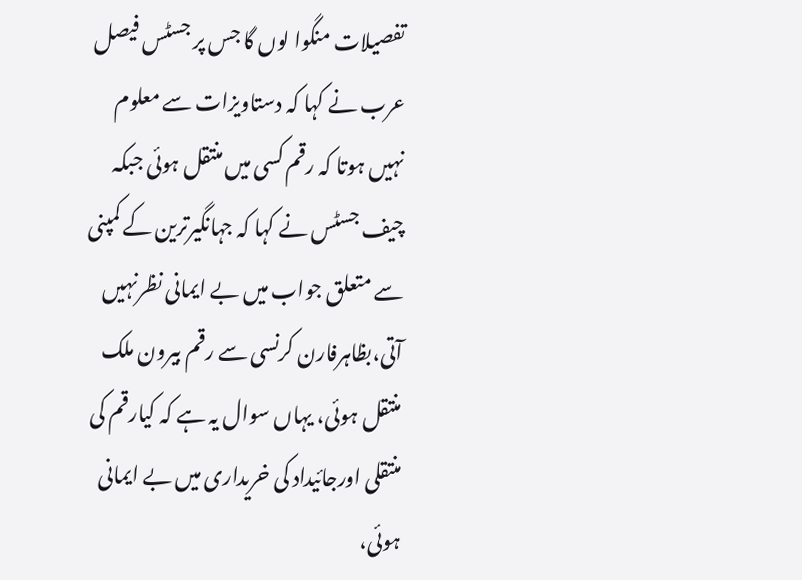تفصیلات منگوا لوں گا جس پر جسٹس فیصل عرب نے کہا کہ دستاویزات سے معلوم نہیں ہوتا کہ رقم کسی میں منتقل ہوئی جبکہ چیف جسٹس نے کہا کہ جہانگیرترین کے کمپنی سے متعلق جواب میں بے ایمانی نظرنہیں آتی،بظاہرفارن کرنسی سے رقم بیرون ملک منتقل ہوئی، یہاں سوال یہ ہے کہ کیارقم کی منتقلی اورجائیداد کی خریداری میں بے ایمانی ہوئی،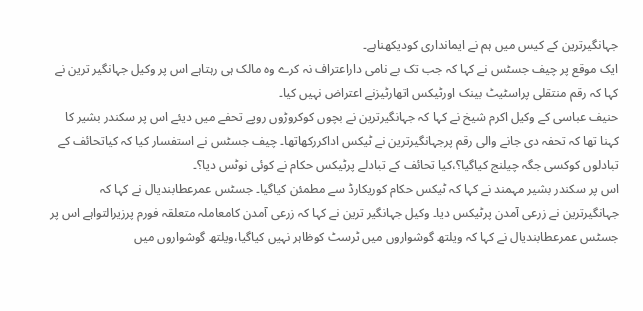جہانگیرترین کے کیس میں ہم نے ایمانداری کودیکھناہے۔
ایک موقع پر چیف جسٹس نے کہا کہ جب تک بے نامی داراعتراف نہ کرے وہ مالک ہی رہتاہے اس پر وکیل جہانگیر ترین نے کہا کہ رقم منتقلی پراسٹیٹ بینک اورٹیکس اتھارٹیزنے اعتراض نہیں کیا۔
حنیف عباسی کے وکیل اکرم شیخ نے کہا کہ جہانگیرترین نے بچوں کوکروڑوں روپے تحفے میں دیئے اس پر سکندر بشیر کا کہنا تھا کہ تحفہ دی جانے والی رقم پرجہانگیرترین نے ٹیکس اداکررکھاتھا۔ چیف جسٹس نے استفسار کیا کہ کیاتحائف کے تبادلوں کوکسی جگہ چیلنج کیاگیا؟،کیا تحائف کے تبادلے پرٹیکس حکام نے کوئی نوٹس دیا؟۔
اس پر سکندر بشیر مہمند نے کہا کہ ٹیکس حکام کوریکارڈ سے مطمئن کیاگیا۔ جسٹس عمرعطابندیال نے کہا کہ جہانگیرترین نے زرعی آمدن پرٹیکس دیا۔ وکیل جہانگیر ترین نے کہا کہ زرعی آمدن کامعاملہ متعلقہ فورم پرزیرالتواہے اس پر جسٹس عمرعطابندیال نے کہا کہ ویلتھ گوشواروں میں ٹرسٹ کوظاہر نہیں کیاگیا،ویلتھ گوشواروں میں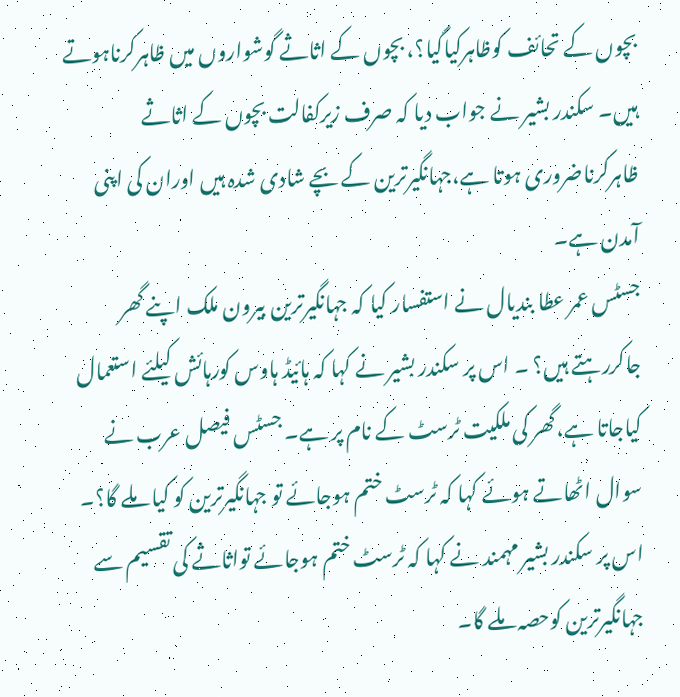بچوں کے تحائف کوظاہرکیاگیا؟، بچوں کے اثاثے گوشواروں میں ظاہرکرناہوتے ہیں۔ سکندر بشیر نے جواب دیا کہ صرف زیرکفالت بچوں کے اثاثے ظاہرکرناضروری ہوتا ہے،جہانگیرترین کے بچے شادی شدہ ہیں اوران کی اپنی آمدن ہے۔
جسٹس عمر عطا بندیال نے استفسار کیا کہ جہانگیرترین بیرون ملک اپنے گھر جاکررہتے ہیں؟ ۔ اس پر سکندر بشیر نے کہا کہ ہائیڈ ہاوس کورہائش کیلئے استعمال کیاجاتا ہے،گھر کی ملکیت ٹرسٹ کے نام پر ہے۔ جسٹس فیصل عرب نے سوال اٹھاتے ہوئے کہا کہ ٹرسٹ ختم ہوجائے تو جہانگیرترین کو کیا ملے گا؟۔ اس پر سکندر بشیر مہمند نے کہا کہ ٹرسٹ ختم ہوجائے تواثاثے کی تقسیم سے جہانگیرترین کوحصہ ملے گا۔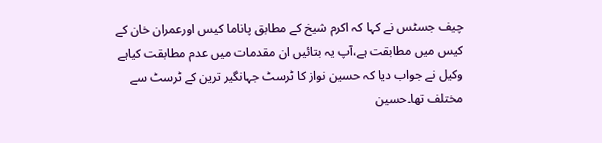چیف جسٹس نے کہا کہ اکرم شیخ کے مطابق پاناما کیس اورعمران خان کے کیس میں مطابقت ہے،آپ یہ بتائیں ان مقدمات میں عدم مطابقت کیاہے وکیل نے جواب دیا کہ حسین نواز کا ٹرسٹ جہانگیر ترین کے ٹرسٹ سے مختلف تھا۔حسین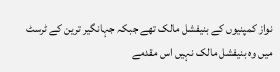نواز کمپنیوں کے بنیفشل مالک تھے جبکہ جہانگیر ترین کے ٹرسٹ میں وہ بنیفشل مالک نہیں اس مقدمے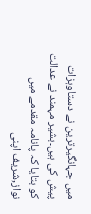میں جہانگیرترین نے دستاوہزات پیش کی ہیں۔بشیر مہمند نے عدالت کو بتایا کہ پانامہ مقدمے میں نواز,شریف اپنی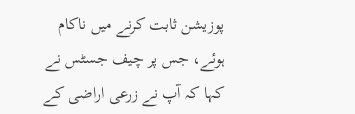پوزیشن ثابت کرنے میں ناکام ہوئے، جس پر چیف جسٹس نے کہا کہ آپ نے زرعی اراضی کے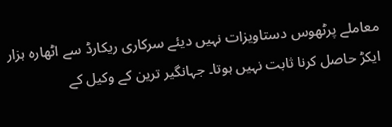معاملے پرٹھوس دستاویزات نہیں دیئے سرکاری ریکارڈ سے اٹھارہ ہزار ایکڑ حاصل کرنا ثابت نہیں ہوتا۔ جہانگیر ترین کے وکیل کے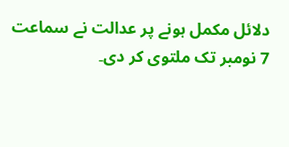دلائل مکمل ہونے پر عدالت نے سماعت 7 نومبر تک ملتوی کر دی۔